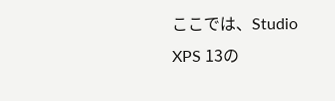ここでは、Studio XPS 13の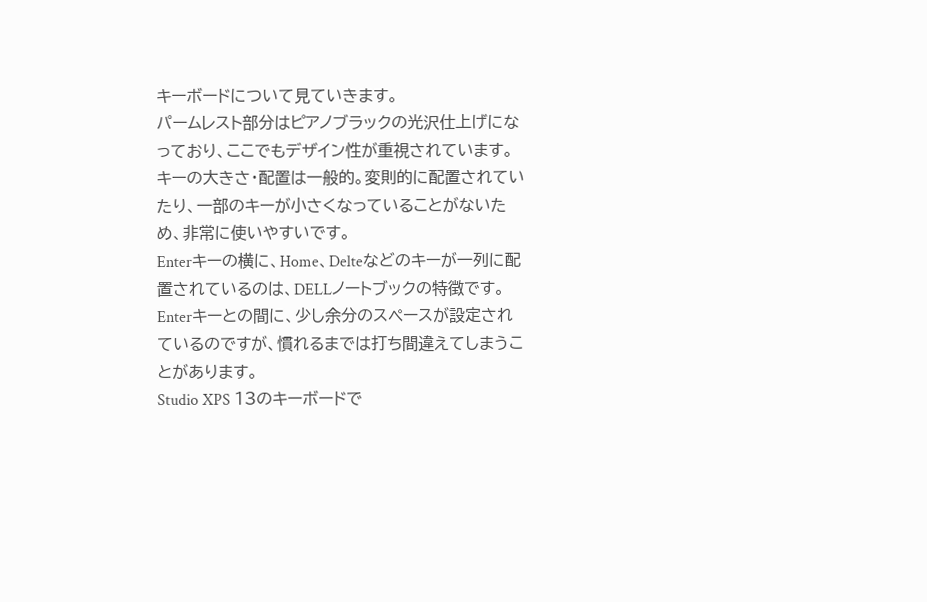キーボードについて見ていきます。
パームレスト部分はピアノブラックの光沢仕上げになっており、ここでもデザイン性が重視されています。
キーの大きさ・配置は一般的。変則的に配置されていたり、一部のキーが小さくなっていることがないため、非常に使いやすいです。
Enterキーの横に、Home、Delteなどのキーが一列に配置されているのは、DELLノートブックの特徴です。Enterキーとの間に、少し余分のスペースが設定されているのですが、慣れるまでは打ち間違えてしまうことがあります。
Studio XPS 13のキーボードで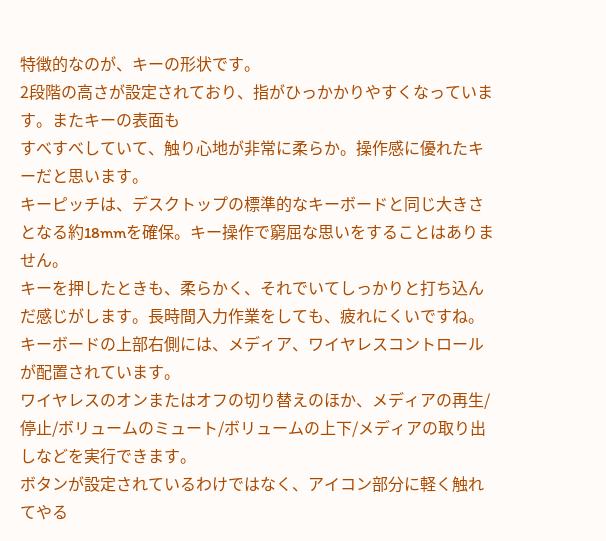特徴的なのが、キーの形状です。
2段階の高さが設定されており、指がひっかかりやすくなっています。またキーの表面も
すべすべしていて、触り心地が非常に柔らか。操作感に優れたキーだと思います。
キーピッチは、デスクトップの標準的なキーボードと同じ大きさとなる約18mmを確保。キー操作で窮屈な思いをすることはありません。
キーを押したときも、柔らかく、それでいてしっかりと打ち込んだ感じがします。長時間入力作業をしても、疲れにくいですね。
キーボードの上部右側には、メディア、ワイヤレスコントロールが配置されています。
ワイヤレスのオンまたはオフの切り替えのほか、メディアの再生/停止/ボリュームのミュート/ボリュームの上下/メディアの取り出しなどを実行できます。
ボタンが設定されているわけではなく、アイコン部分に軽く触れてやる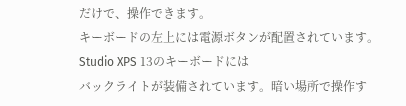だけで、操作できます。
キーボードの左上には電源ボタンが配置されています。
Studio XPS 13のキーボードには
バックライトが装備されています。暗い場所で操作す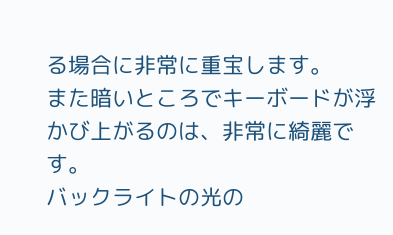る場合に非常に重宝します。
また暗いところでキーボードが浮かび上がるのは、非常に綺麗です。
バックライトの光の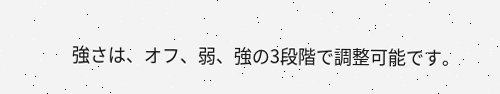強さは、オフ、弱、強の3段階で調整可能です。